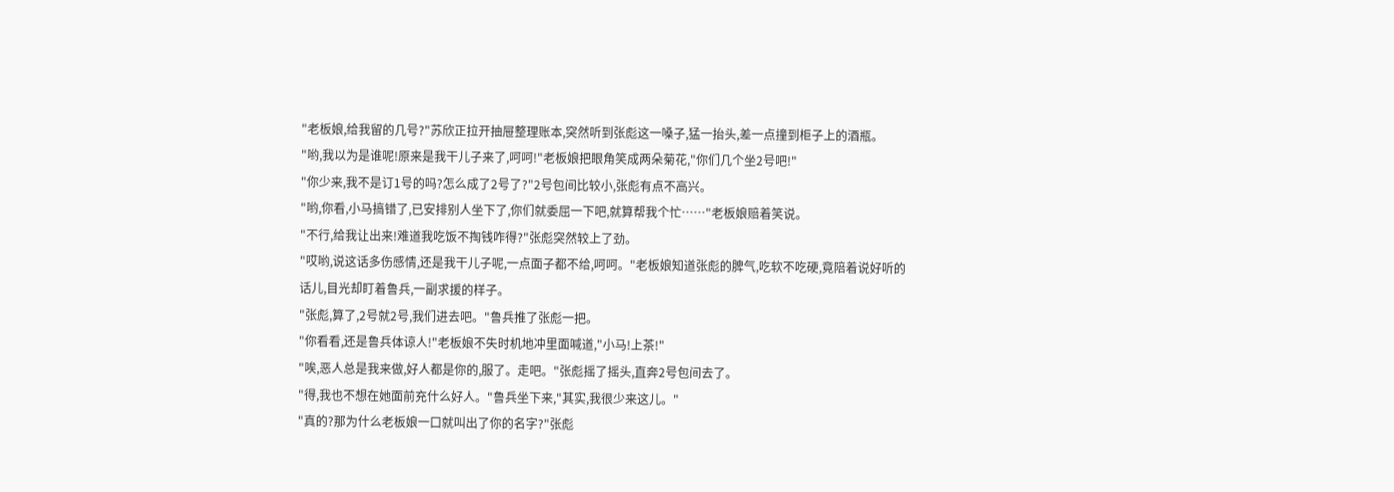"老板娘,给我留的几号?"苏欣正拉开抽屉整理账本,突然听到张彪这一嗓子,猛一抬头,差一点撞到柜子上的酒瓶。
"哟,我以为是谁呢!原来是我干儿子来了,呵呵!"老板娘把眼角笑成两朵菊花,"你们几个坐2号吧!"
"你少来,我不是订1号的吗?怎么成了2号了?"2号包间比较小,张彪有点不高兴。
"哟,你看,小马搞错了,已安排别人坐下了,你们就委屈一下吧,就算帮我个忙……"老板娘赔着笑说。
"不行,给我让出来!难道我吃饭不掏钱咋得?"张彪突然较上了劲。
"哎哟,说这话多伤感情,还是我干儿子呢,一点面子都不给,呵呵。"老板娘知道张彪的脾气,吃软不吃硬,竟陪着说好听的话儿,目光却盯着鲁兵,一副求援的样子。
"张彪,算了,2号就2号,我们进去吧。"鲁兵推了张彪一把。
"你看看,还是鲁兵体谅人!"老板娘不失时机地冲里面喊道,"小马!上茶!"
"唉,恶人总是我来做,好人都是你的,服了。走吧。"张彪摇了摇头,直奔2号包间去了。
"得,我也不想在她面前充什么好人。"鲁兵坐下来,"其实,我很少来这儿。"
"真的?那为什么老板娘一口就叫出了你的名字?"张彪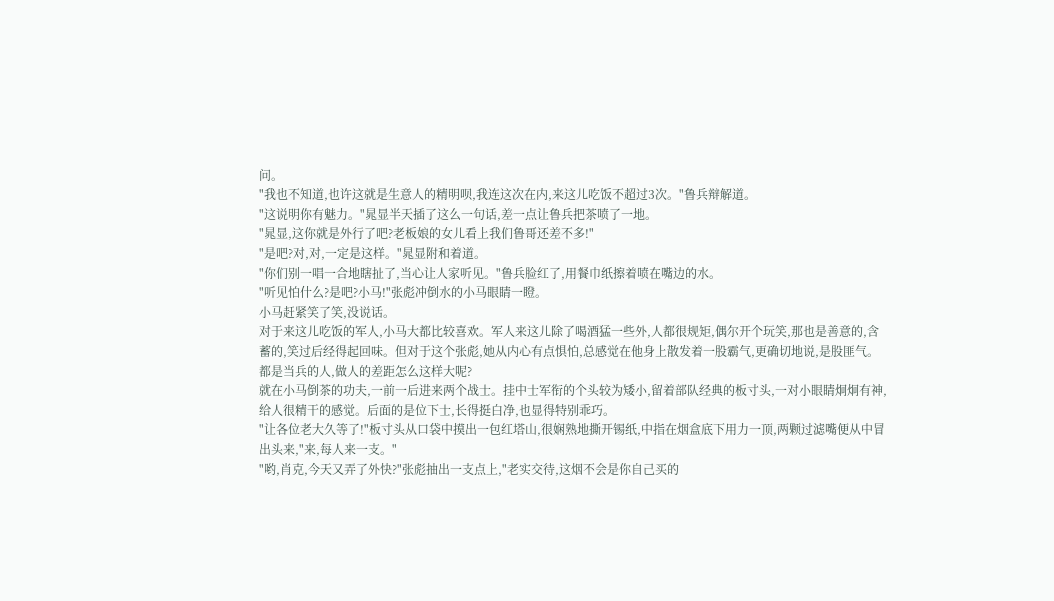问。
"我也不知道,也许这就是生意人的精明呗,我连这次在内,来这儿吃饭不超过3次。"鲁兵辩解道。
"这说明你有魅力。"晁显半天插了这么一句话,差一点让鲁兵把茶喷了一地。
"晁显,这你就是外行了吧?老板娘的女儿看上我们鲁哥还差不多!"
"是吧?对,对,一定是这样。"晁显附和着道。
"你们别一唱一合地瞎扯了,当心让人家听见。"鲁兵脸红了,用餐巾纸擦着喷在嘴边的水。
"听见怕什么?是吧?小马!"张彪冲倒水的小马眼睛一瞪。
小马赶紧笑了笑,没说话。
对于来这儿吃饭的军人,小马大都比较喜欢。军人来这儿除了喝酒猛一些外,人都很规矩,偶尔开个玩笑,那也是善意的,含蓄的,笑过后经得起回味。但对于这个张彪,她从内心有点惧怕,总感觉在他身上散发着一股霸气,更确切地说,是股匪气。都是当兵的人,做人的差距怎么这样大呢?
就在小马倒茶的功夫,一前一后进来两个战士。挂中士军衔的个头较为矮小,留着部队经典的板寸头,一对小眼睛炯炯有神,给人很精干的感觉。后面的是位下士,长得挺白净,也显得特别乖巧。
"让各位老大久等了!"板寸头从口袋中摸出一包红塔山,很娴熟地撕开锡纸,中指在烟盒底下用力一顶,两颗过滤嘴便从中冒出头来,"来,每人来一支。"
"哟,肖克,今天又弄了外快?"张彪抽出一支点上,"老实交待,这烟不会是你自己买的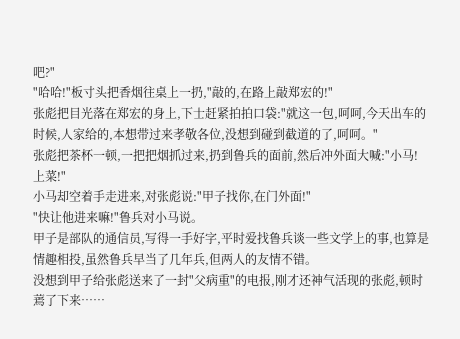吧?"
"哈哈!"板寸头把香烟往桌上一扔,"敲的,在路上敲郑宏的!"
张彪把目光落在郑宏的身上,下士赶紧拍拍口袋:"就这一包,呵呵,今天出车的时候,人家给的,本想带过来孝敬各位,没想到碰到截道的了,呵呵。"
张彪把茶杯一顿,一把把烟抓过来,扔到鲁兵的面前,然后冲外面大喊:"小马!上菜!"
小马却空着手走进来,对张彪说:"甲子找你,在门外面!"
"快让他进来嘛!"鲁兵对小马说。
甲子是部队的通信员,写得一手好字,平时爱找鲁兵谈一些文学上的事,也算是情趣相投,虽然鲁兵早当了几年兵,但两人的友情不错。
没想到甲子给张彪送来了一封"父病重"的电报,刚才还神气活现的张彪,顿时蔫了下来……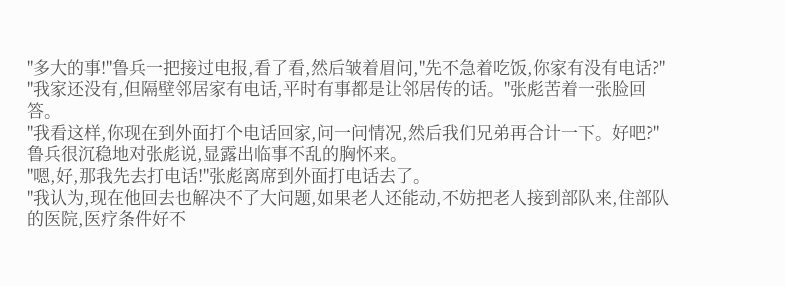"多大的事!"鲁兵一把接过电报,看了看,然后皱着眉问,"先不急着吃饭,你家有没有电话?"
"我家还没有,但隔壁邻居家有电话,平时有事都是让邻居传的话。"张彪苦着一张脸回答。
"我看这样,你现在到外面打个电话回家,问一问情况,然后我们兄弟再合计一下。好吧?"鲁兵很沉稳地对张彪说,显露出临事不乱的胸怀来。
"嗯,好,那我先去打电话!"张彪离席到外面打电话去了。
"我认为,现在他回去也解决不了大问题,如果老人还能动,不妨把老人接到部队来,住部队的医院,医疗条件好不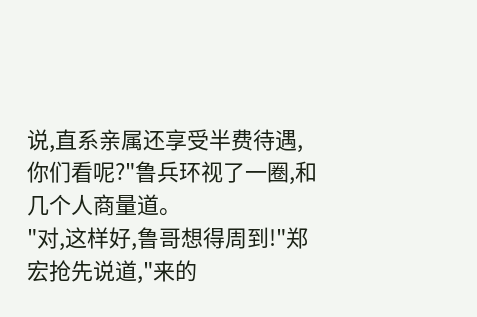说,直系亲属还享受半费待遇,你们看呢?"鲁兵环视了一圈,和几个人商量道。
"对,这样好,鲁哥想得周到!"郑宏抢先说道,"来的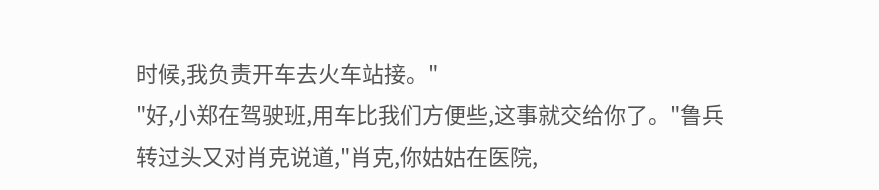时候,我负责开车去火车站接。"
"好,小郑在驾驶班,用车比我们方便些,这事就交给你了。"鲁兵转过头又对肖克说道,"肖克,你姑姑在医院,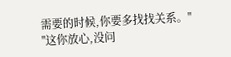需要的时候,你要多找找关系。"
"这你放心,没问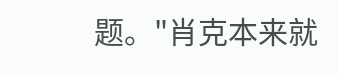题。"肖克本来就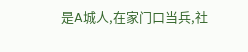是A城人,在家门口当兵,社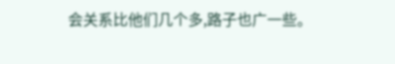会关系比他们几个多,路子也广一些。